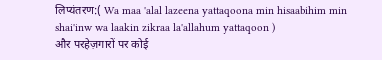लिप्यंतरण:( Wa maa 'alal lazeena yattaqoona min hisaabihim min shai'inw wa laakin zikraa la'allahum yattaqoon )
और परहेज़गारों पर कोई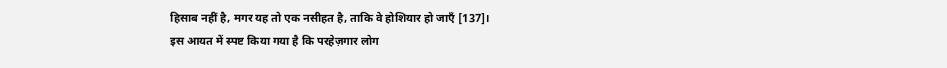हिसाब नहीं है, मगर यह तो एक नसीहत है, ताकि वे होशियार हो जाएँ [137]।
इस आयत में स्पष्ट किया गया है कि परहेज़गार लोग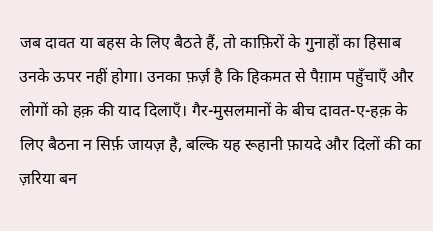जब दावत या बहस के लिए बैठते हैं, तो काफ़िरों के गुनाहों का हिसाब उनके ऊपर नहीं होगा। उनका फ़र्ज़ है कि हिकमत से पैग़ाम पहुँचाएँ और लोगों को हक़ की याद दिलाएँ। गैर-मुसलमानों के बीच दावत-ए-हक़ के लिए बैठना न सिर्फ़ जायज़ है, बल्कि यह रूहानी फ़ायदे और दिलों की का ज़रिया बन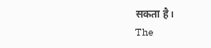सकता है।
The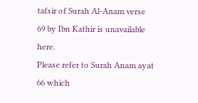tafsir of Surah Al-Anam verse 69 by Ibn Kathir is unavailable here.
Please refer to Surah Anam ayat 66 which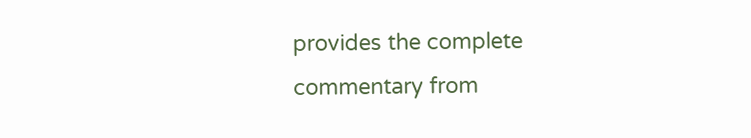provides the complete commentary from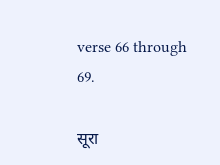verse 66 through 69.

सूरा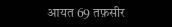आयत 69 तफ़सीर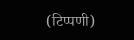(टिप्पणी)